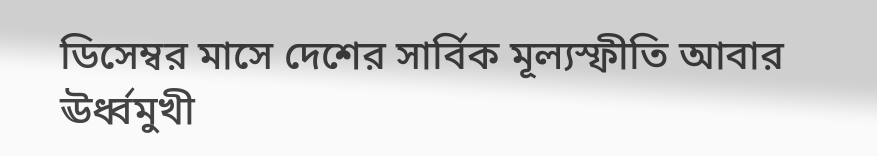ডিসেম্বর মাসে দেশের সার্বিক মূল্যস্ফীতি আবার ঊর্ধ্বমুখী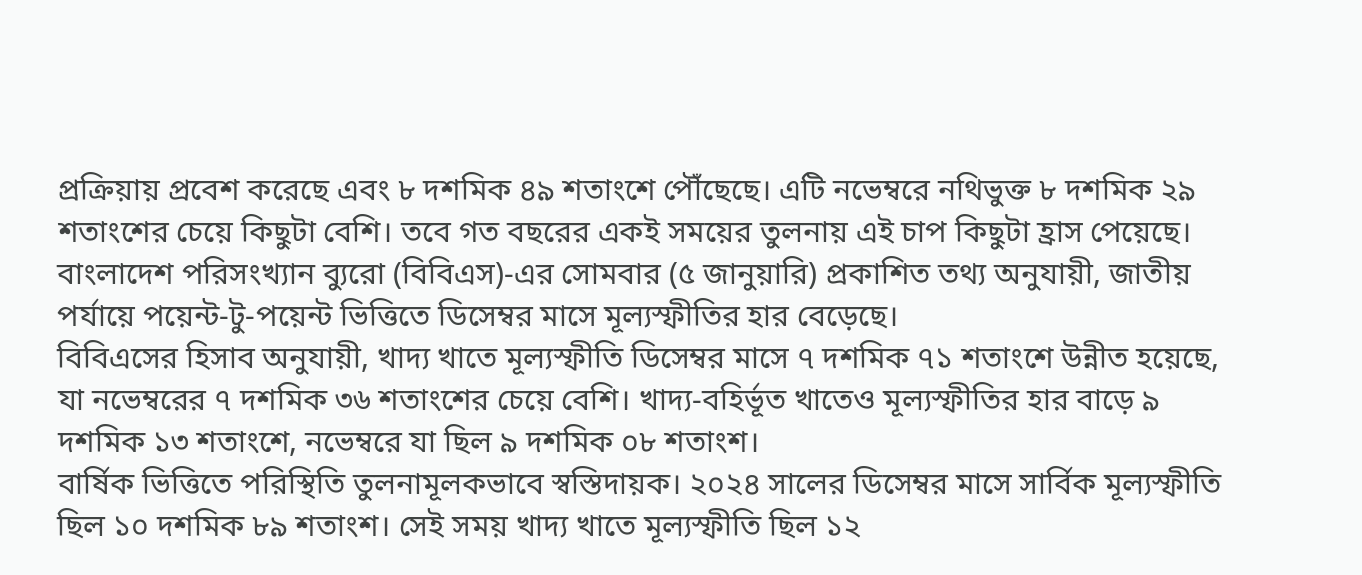প্রক্রিয়ায় প্রবেশ করেছে এবং ৮ দশমিক ৪৯ শতাংশে পৌঁছেছে। এটি নভেম্বরে নথিভুক্ত ৮ দশমিক ২৯ শতাংশের চেয়ে কিছুটা বেশি। তবে গত বছরের একই সময়ের তুলনায় এই চাপ কিছুটা হ্রাস পেয়েছে।
বাংলাদেশ পরিসংখ্যান ব্যুরো (বিবিএস)-এর সোমবার (৫ জানুয়ারি) প্রকাশিত তথ্য অনুযায়ী, জাতীয় পর্যায়ে পয়েন্ট-টু-পয়েন্ট ভিত্তিতে ডিসেম্বর মাসে মূল্যস্ফীতির হার বেড়েছে।
বিবিএসের হিসাব অনুযায়ী, খাদ্য খাতে মূল্যস্ফীতি ডিসেম্বর মাসে ৭ দশমিক ৭১ শতাংশে উন্নীত হয়েছে, যা নভেম্বরের ৭ দশমিক ৩৬ শতাংশের চেয়ে বেশি। খাদ্য-বহির্ভূত খাতেও মূল্যস্ফীতির হার বাড়ে ৯ দশমিক ১৩ শতাংশে, নভেম্বরে যা ছিল ৯ দশমিক ০৮ শতাংশ।
বার্ষিক ভিত্তিতে পরিস্থিতি তুলনামূলকভাবে স্বস্তিদায়ক। ২০২৪ সালের ডিসেম্বর মাসে সার্বিক মূল্যস্ফীতি ছিল ১০ দশমিক ৮৯ শতাংশ। সেই সময় খাদ্য খাতে মূল্যস্ফীতি ছিল ১২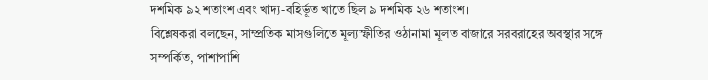দশমিক ৯২ শতাংশ এবং খাদ্য-বহির্ভূত খাতে ছিল ৯ দশমিক ২৬ শতাংশ।
বিশ্লেষকরা বলছেন, সাম্প্রতিক মাসগুলিতে মূল্যস্ফীতির ওঠানামা মূলত বাজারে সরবরাহের অবস্থার সঙ্গে সম্পর্কিত, পাশাপাশি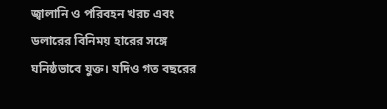জ্বালানি ও পরিবহন খরচ এবং ডলারের বিনিময় হারের সঙ্গে ঘনিষ্ঠভাবে যুক্ত। যদিও গত বছরের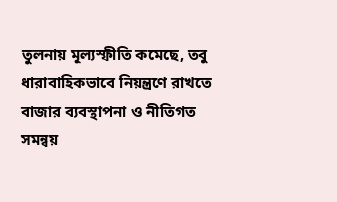তুলনায় মূল্যস্ফীতি কমেছে, তবু ধারাবাহিকভাবে নিয়ন্ত্রণে রাখতে বাজার ব্যবস্থাপনা ও নীতিগত সমন্বয়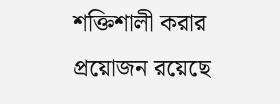শক্তিশালী করার প্রয়োজন রয়েছে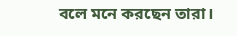বলে মনে করছেন তারা।